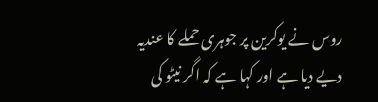روس نے یوکرین پر جوہری حملے کا عندیہ دیے دیا ہے اور کہا ہے کہ اگر نیٹو کی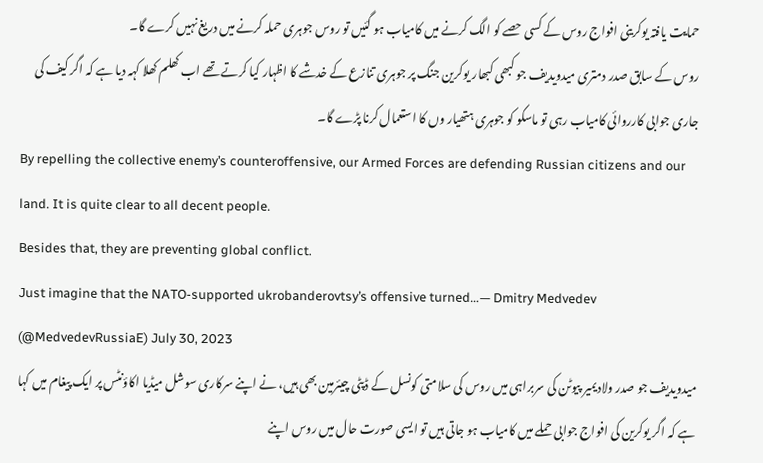حمایت یافتہ یوکرینی افواج روس کے کسی حصے کو الگ کرنے میں کامیاب ہو گئیں تو روس جوہری حملہ کرنے میں دریغ نہیں کرے گا۔
روس کے سابق صدر دمتری میدویدیف جو کبھی کبھار یوکرین جنگ پر جوہری تنازع کے خدشے کا اظہار کیا کرتے تھے اب کھلم کھلا کہہ دیا ہے کہ اگر کیف کی جاری جوابی کارروائی کامیاب رہی تو ماسکو کو جوہری ہتھیار وں کا استعمال کرنا پڑے گا۔
By repelling the collective enemy’s counteroffensive, our Armed Forces are defending Russian citizens and our land. It is quite clear to all decent people.
Besides that, they are preventing global conflict.
Just imagine that the NATO-supported ukrobanderovtsy’s offensive turned…— Dmitry Medvedev (@MedvedevRussiaE) July 30, 2023
میدویدیف جو صدر ولادیمیر پیوٹن کی سربراہی میں روس کی سلامتی کونسل کے ڈپٹی چیئرمین بھی ہیں، نے اپنے سرکاری سوشل میڈیا اکاؤنٹس پر ایک پیغام میں کہا ہے کہ اگر یوکرین کی افواج جوابی حملے میں کامیاب ہو جاتی ہیں تو ایسی صورت حال میں روس اپنے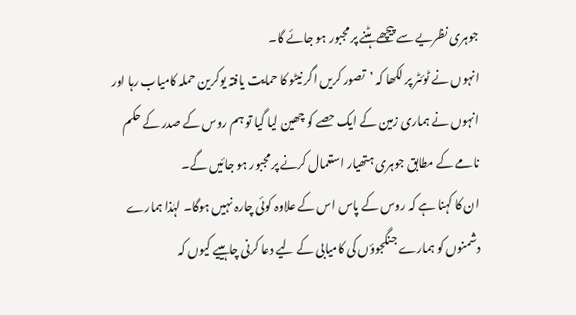جوہری نظریے سے پیچھے ہٹنے پر مجبور ہو جائے گا۔
انہوں نے ٹوئٹر پر لکھا کہ ’تصور کریں اگر نیٹو کا حمایت یافتہ یوکرین حملہ کامیاب رہا اور انہوں نے ہماری زمین کے ایک حصے کو چھین لیا گیا تو ہم روس کے صدر کے حکم نامے کے مطابق جوہری ہتھیار استعمال کرنے پر مجبور ہو جائیں گے۔
ان کا کہنا ہے کہ روس کے پاس اس کے علاوہ کوئی چارہ نہیں ہوگا۔ لہٰذا ہمارے دشمنوں کو ہمارے جنگجوؤں کی کامیابی کے لیے دعا کرنی چاہییے کیوں کہ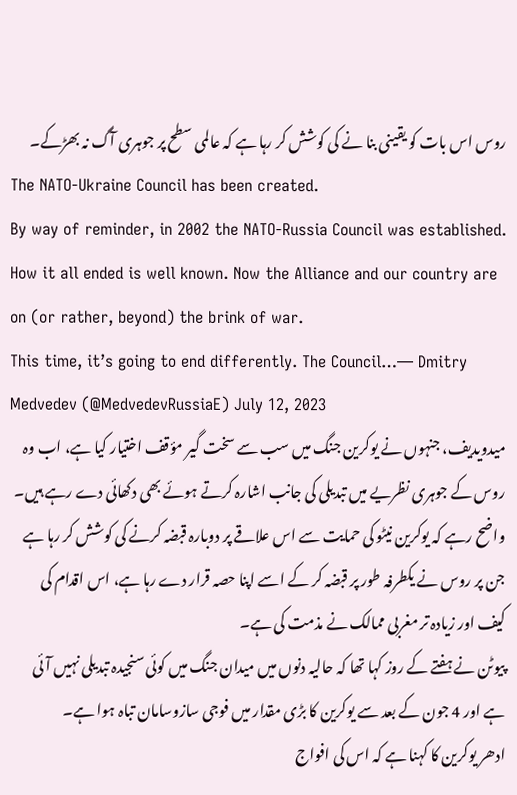روس اس بات کو یقینی بنا نے کی کوشش کر رہا ہے کہ عالمی سطح پر جوہری آگ نہ بھڑکے۔
The NATO-Ukraine Council has been created.
By way of reminder, in 2002 the NATO-Russia Council was established. How it all ended is well known. Now the Alliance and our country are on (or rather, beyond) the brink of war.
This time, it’s going to end differently. The Council…— Dmitry Medvedev (@MedvedevRussiaE) July 12, 2023
میدویدیف، جنہوں نے یوکرین جنگ میں سب سے سخت گیر مؤقف اختیار کیا ہے، اب وہ روس کے جوہری نظریے میں تبدیلی کی جانب اشارہ کرتے ہوئے بھی دکھائی دے رہے ہیں۔
واضح رہے کہ یوکرین نیٹو کی حمایت سے اس علاقے پر دوبارہ قبضہ کرنے کی کوشش کر رہا ہے جن پر روس نے یکطرفہ طور پر قبضہ کر کے اسے اپنا حصہ قرار دے رہا ہے، اس اقدام کی کیف اور زیادہ تر مغربی ممالک نے مذمت کی ہے۔
پیوٹن نے ہفتے کے روز کہا تھا کہ حالیہ دنوں میں میدان جنگ میں کوئی سنجیدہ تبدیلی نہیں آئی ہے اور 4 جون کے بعد سے یوکرین کا بڑی مقدار میں فوجی سازوسامان تباہ ہوا ہے۔
ادھر یوکرین کا کہنا ہے کہ اس کی افواج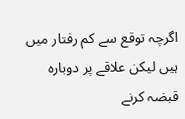اگرچہ توقع سے کم رفتار میں ہیں لیکن علاقے پر دوبارہ قبضہ کرنے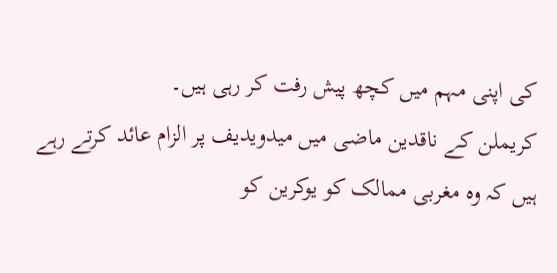کی اپنی مہم میں کچھ پیش رفت کر رہی ہیں۔
کریملن کے ناقدین ماضی میں میدویدیف پر الزام عائد کرتے رہے ہیں کہ وہ مغربی ممالک کو یوکرین کو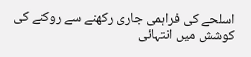اسلحے کی فراہمی جاری رکھنے سے روکنے کی کوشش میں انتہائی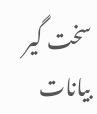سخت گیر بیانات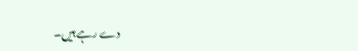دے رہے ہیں۔